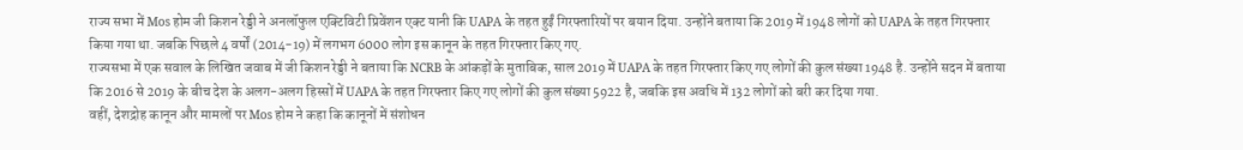राज्य सभा में Mos होम जी किशन रेड्डी ने अनलॉफुल एक्टिविटी प्रिवेंशन एक्ट यानी कि UAPA के तहत हुईं गिरफ्तारियों पर बयान दिया. उन्होंने बताया कि 2019 में 1948 लोगों को UAPA के तहत गिरफ्तार किया गया था. जबकि पिछले 4 वर्षों (2014-19) में लगभग 6000 लोग इस कानून के तहत गिरफ्तार किए गए.
राज्यसभा में एक सवाल के लिखित जवाब में जी किशन रेड्डी ने बताया कि NCRB के आंकड़ों के मुताबिक, साल 2019 में UAPA के तहत गिरफ्तार किए गए लोगों की कुल संख्या 1948 है. उन्होंने सदन में बताया कि 2016 से 2019 के बीच देश के अलग-अलग हिस्सों में UAPA के तहत गिरफ्तार किए गए लोगों की कुल संख्या 5922 है, जबकि इस अवधि में 132 लोगों को बरी कर दिया गया.
वहीं, देशद्रोह कानून और मामलों पर Mos होम ने कहा कि कानूनों में संशोधन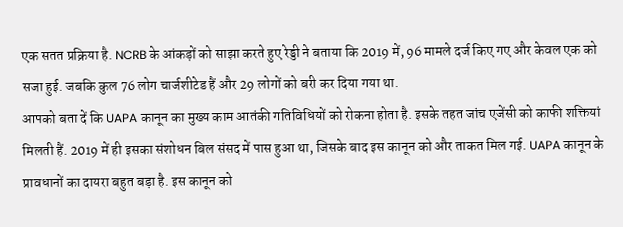एक सतत प्रक्रिया है. NCRB के आंकड़ों को साझा करते हुए रेड्डी ने बताया कि 2019 में, 96 मामले दर्ज किए गए और केवल एक को सजा हुई. जबकि कुल 76 लोग चार्जशीटेड हैं और 29 लोगों को बरी कर दिया गया था.
आपको बता दें कि UAPA कानून का मुख्य काम आतंकी गतिविधियों को रोकना होता है. इसके तहत जांच एजेंसी को काफी शक्तियां मिलती हैं. 2019 में ही इसका संशोधन बिल संसद में पास हुआ था, जिसके बाद इस कानून को और ताकत मिल गई. UAPA कानून के प्रावधानों का दायरा बहुत बड़ा है. इस कानून को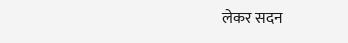लेकर सदन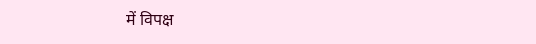में विपक्ष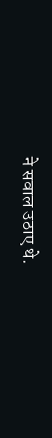ने सवाल उठाए थे.